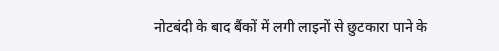नोटबंदी के बाद बैंकों में लगी लाइनों से छुटकारा पाने के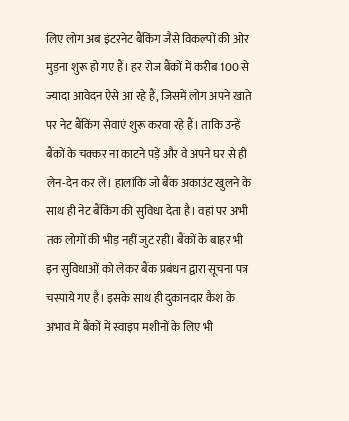लिए लोग अब इंटरनेट बैंकिंग जैसे विकल्पों की ओर मुड़ना शुरू हो गए हैं। हर रोज बैंकों में करीब 100 से ज्यादा आवेदन ऐसे आ रहे हैं, जिसमें लोग अपने खाते पर नेट बैंकिंग सेवाएं शुरू करवा रहे हैं। ताकि उन्हें बैंकों के चक्कर ना काटने पड़ें और वे अपने घर से ही लेन-देन कर लें। हालांकि जो बैंक अकाउंट खुलने के साथ ही नेट बैंकिंग की सुविधा देता है। वहां पर अभी तक लोगों की भीड़ नहीं जुट रही। बैंकों के बाहर भी इन सुविधाओं को लेकर बैंक प्रबंधन द्वारा सूचना पत्र चस्पाये गए है। इसके साथ ही दुकानदार कैश के अभाव में बैंकों में स्वाइप मशीनों के लिए भी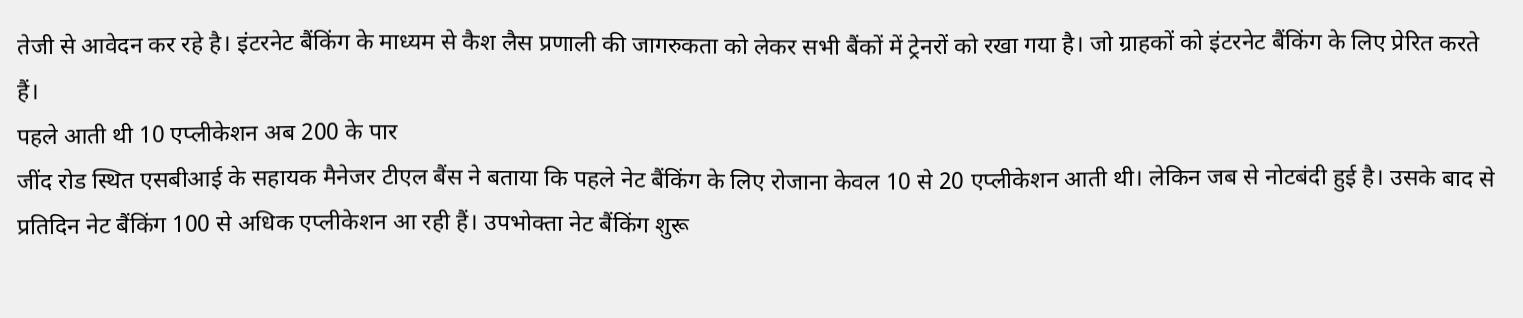तेजी से आवेदन कर रहे है। इंटरनेट बैंकिंग के माध्यम से कैश लैस प्रणाली की जागरुकता को लेकर सभी बैंकों में ट्रेनरों को रखा गया है। जो ग्राहकों को इंटरनेट बैंकिंग के लिए प्रेरित करते हैं।
पहले आती थी 10 एप्लीकेशन अब 200 के पार
जींद रोड स्थित एसबीआई के सहायक मैनेजर टीएल बैंस ने बताया कि पहले नेट बैंकिंग के लिए रोजाना केवल 10 से 20 एप्लीकेशन आती थी। लेकिन जब से नोटबंदी हुई है। उसके बाद से प्रतिदिन नेट बैंकिंग 100 से अधिक एप्लीकेशन आ रही हैं। उपभोक्ता नेट बैंकिंग शुरू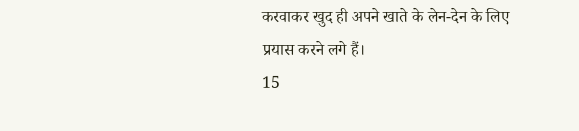करवाकर खुद ही अपने खाते के लेन-देन के लिए प्रयास करने लगे हैं।
15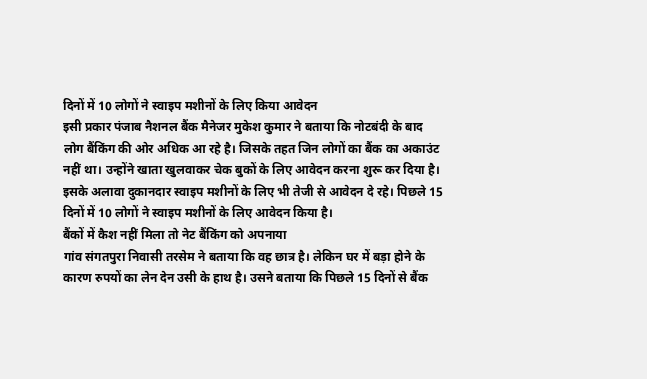दिनों में 10 लोगों ने स्वाइप मशीनों के लिए किया आवेदन
इसी प्रकार पंजाब नैशनल बैंक मैनेजर मुकेश कुमार ने बताया कि नोटबंदी के बाद लोग बैंकिंग की ओर अधिक आ रहे है। जिसके तहत जिन लोगों का बैंक का अकाउंट नहीं था। उन्होंने खाता खुलवाकर चेक बुकों के लिए आवेदन करना शुरू कर दिया है। इसके अलावा दुकानदार स्वाइप मशीनों के लिए भी तेजी से आवेदन दे रहे। पिछले 15 दिनों में 10 लोगों ने स्वाइप मशीनों के लिए आवेदन किया है।
बैंकों में कैश नहीं मिला तो नेट बैंकिंग को अपनाया
गांव संगतपुरा निवासी तरसेम ने बताया कि वह छात्र है। लेकिन घर में बड़ा होने के कारण रुपयों का लेन देन उसी के हाथ है। उसने बताया कि पिछले 15 दिनों से बैंक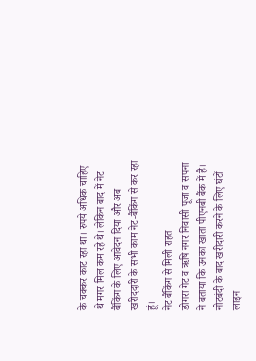के चक्कर काट रहा था। रुपये अधिक चाहिए थे मगर मिल कम रहे थे। लेकिन बाद में नेट बैंकिंग के लिए आवेदन दिया और अब खरीददारी के सभी काम नेट-बैंकिंग से कर रहा हूं।
नेट बैंकिंग से मिली राहत
डोगरा गेट व ऋषि नगर निवासी पूजा व सपना ने बताया कि उनका खाता पीएनबी बैंक में है। नोटबंदी के बाद खरीदारी करने के लिए घंटों लाइन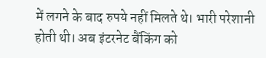में लगने के बाद रुपये नहीं मिलते थे। भारी परेशानी होती थी। अब इंटरनेट बैंकिंग को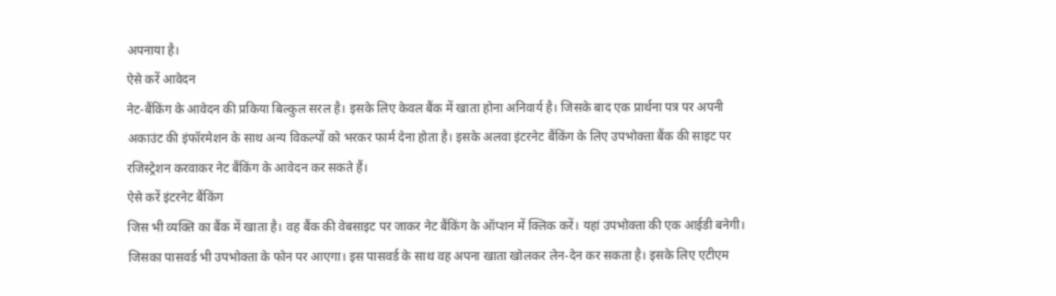अपनाया है।
ऐसे करें आवेदन
नेट-बैंकिंग के आवेदन की प्रकिया बिल्कुल सरल है। इसके लिए केवल बैंक में खाता होना अनिवार्य है। जिसके बाद एक प्रार्थना पत्र पर अपनी अकाउंट की इंफॉरमेशन के साथ अन्य विकल्पों को भरकर फार्म देना होता है। इसके अलवा इंटरनेट बैंकिंग के लिए उपभोक्ता बैंक की साइट पर रजिस्ट्रेशन करवाकर नेट बैंकिंग के आवेदन कर सकते हैं।
ऐसे करें इंटरनेट बैंकिंग
जिस भी व्यक्ति का बैंक में खाता है। वह बैंक की वेबसाइट पर जाकर नेट बैंकिंग के ऑप्शन में क्लिक करें। यहां उपभोक्ता की एक आईडी बनेगी। जिसका पासवर्ड भी उपभोक्ता के फोन पर आएगा। इस पासवर्ड के साथ वह अपना खाता खोलकर लेन-देन कर सकता है। इसके लिए एटीएम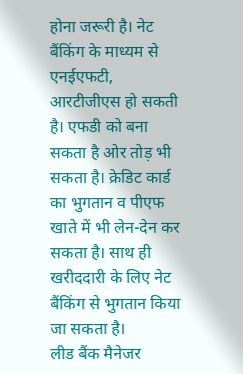होना जरूरी है। नेट बैंकिंग के माध्यम से एनईएफटी, आरटीजीएस हो सकती है। एफडी को बना सकता है ओर तोड़ भी सकता है। क्रेडिट कार्ड का भुगतान व पीएफ खाते में भी लेन-देन कर सकता है। साथ ही खरीददारी के लिए नेट बैंकिंग से भुगतान किया जा सकता है।
लीड बैंक मैनेजर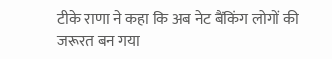टीके राणा ने कहा कि अब नेट बैंकिंग लोगों की जरूरत बन गया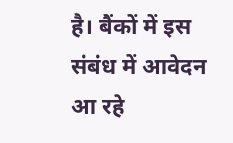है। बैंकों में इस संबंध में आवेदन आ रहे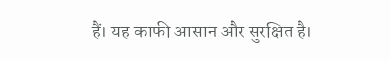हैं। यह काफी आसान और सुरक्षित है।